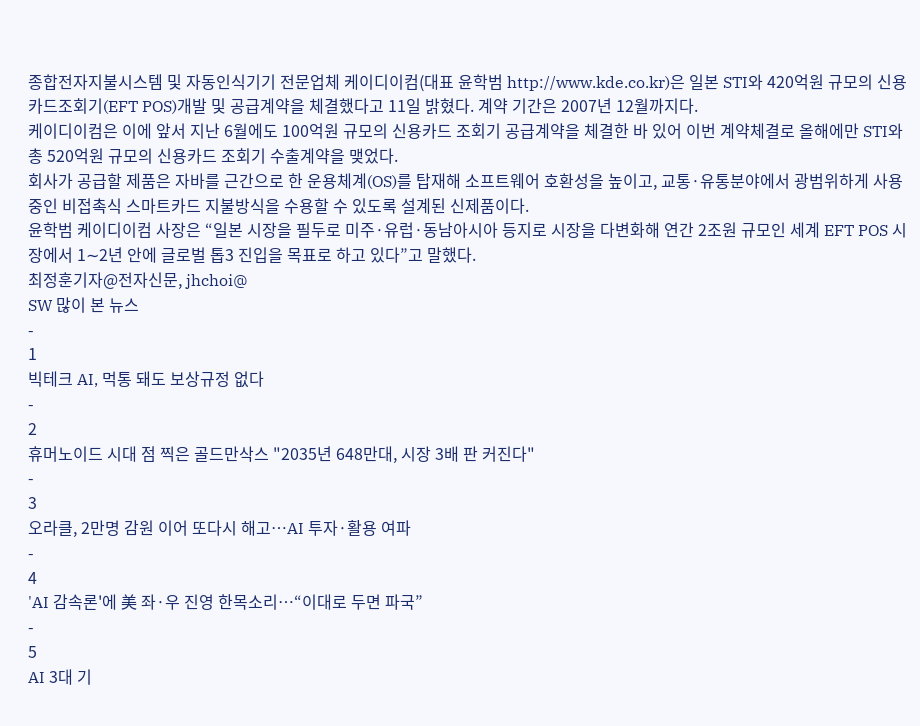종합전자지불시스템 및 자동인식기기 전문업체 케이디이컴(대표 윤학범 http://www.kde.co.kr)은 일본 STI와 420억원 규모의 신용카드조회기(EFT POS)개발 및 공급계약을 체결했다고 11일 밝혔다. 계약 기간은 2007년 12월까지다.
케이디이컴은 이에 앞서 지난 6월에도 100억원 규모의 신용카드 조회기 공급계약을 체결한 바 있어 이번 계약체결로 올해에만 STI와 총 520억원 규모의 신용카드 조회기 수출계약을 맺었다.
회사가 공급할 제품은 자바를 근간으로 한 운용체계(OS)를 탑재해 소프트웨어 호환성을 높이고, 교통·유통분야에서 광범위하게 사용중인 비접촉식 스마트카드 지불방식을 수용할 수 있도록 설계된 신제품이다.
윤학범 케이디이컴 사장은 “일본 시장을 필두로 미주·유럽·동남아시아 등지로 시장을 다변화해 연간 2조원 규모인 세계 EFT POS 시장에서 1∼2년 안에 글로벌 톱3 진입을 목표로 하고 있다”고 말했다.
최정훈기자@전자신문, jhchoi@
SW 많이 본 뉴스
-
1
빅테크 AI, 먹통 돼도 보상규정 없다
-
2
휴머노이드 시대 점 찍은 골드만삭스 "2035년 648만대, 시장 3배 판 커진다"
-
3
오라클, 2만명 감원 이어 또다시 해고…AI 투자·활용 여파
-
4
'AI 감속론'에 美 좌·우 진영 한목소리…“이대로 두면 파국”
-
5
AI 3대 기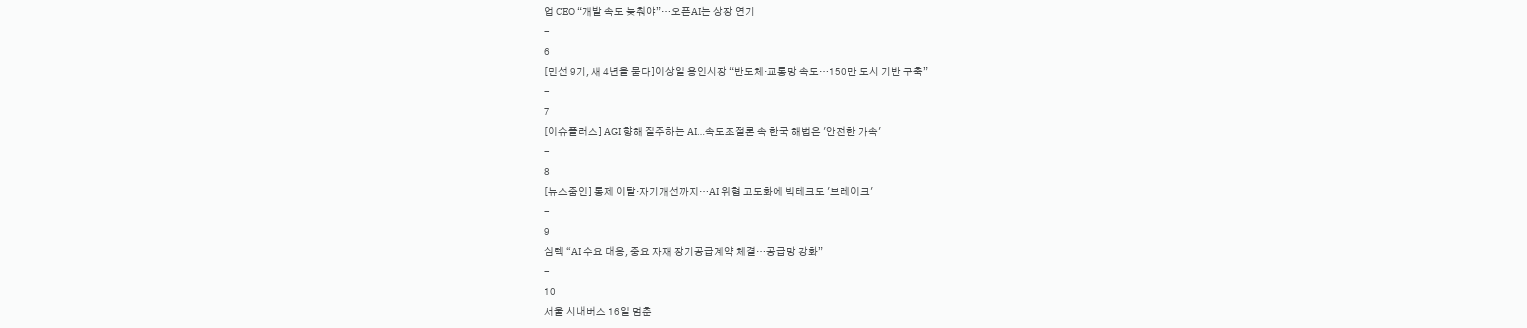업 CEO “개발 속도 늦춰야”…오픈AI는 상장 연기
-
6
[민선 9기, 새 4년을 묻다]이상일 용인시장 “반도체·교통망 속도…150만 도시 기반 구축”
-
7
[이슈플러스] AGI 향해 질주하는 AI…속도조절론 속 한국 해법은 '안전한 가속'
-
8
[뉴스줌인] 통제 이탈·자기개선까지…AI 위협 고도화에 빅테크도 '브레이크'
-
9
심텍 “AI 수요 대응, 중요 자재 장기공급계약 체결…공급망 강화”
-
10
서울 시내버스 16일 멈춘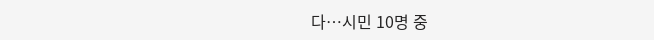다…시민 10명 중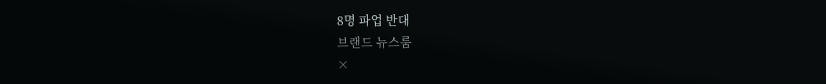8명 파업 반대
브랜드 뉴스룸
×